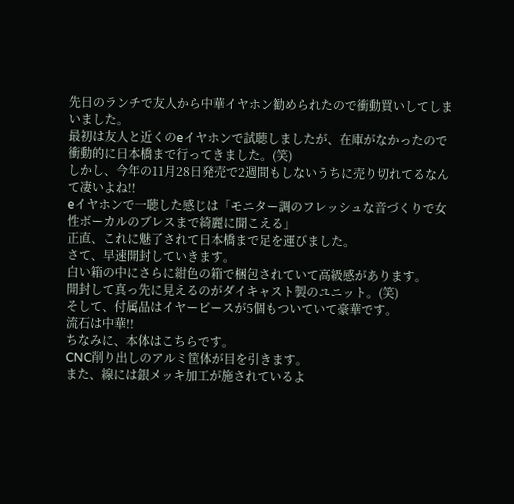先日のランチで友人から中華イヤホン勧められたので衝動買いしてしまいました。
最初は友人と近くのeイヤホンで試聴しましたが、在庫がなかったので衝動的に日本橋まで行ってきました。(笑)
しかし、今年の11月28日発売で2週間もしないうちに売り切れてるなんて凄いよね!!
eイヤホンで一聴した感じは「モニター調のフレッシュな音づくりで女性ボーカルのブレスまで綺麗に聞こえる」
正直、これに魅了されて日本橋まで足を運びました。
さて、早速開封していきます。
白い箱の中にさらに紺色の箱で梱包されていて高級感があります。
開封して真っ先に見えるのがダイキャスト製のユニット。(笑)
そして、付属品はイヤーピースが5個もついていて豪華です。
流石は中華!!
ちなみに、本体はこちらです。
CNC削り出しのアルミ筐体が目を引きます。
また、線には銀メッキ加工が施されているよ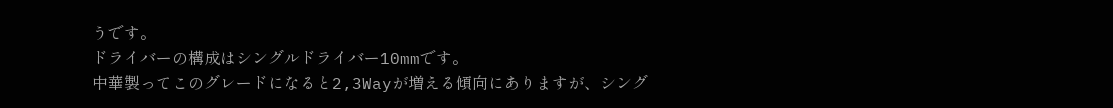うです。
ドライバーの構成はシングルドライバー10mmです。
中華製ってこのグレードになると2,3Wayが増える傾向にありますが、シング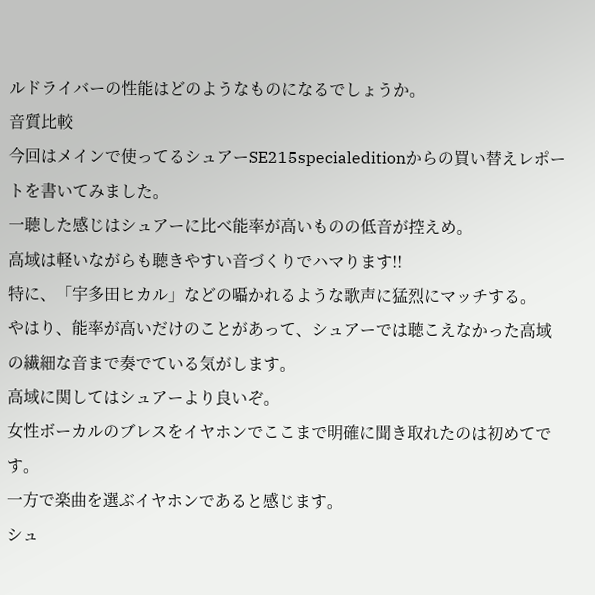ルドライバーの性能はどのようなものになるでしょうか。
音質比較
今回はメインで使ってるシュアーSE215specialeditionからの買い替えレポートを書いてみました。
一聴した感じはシュアーに比べ能率が高いものの低音が控えめ。
高域は軽いながらも聴きやすい音づくりでハマります!!
特に、「宇多田ヒカル」などの囁かれるような歌声に猛烈にマッチする。
やはり、能率が高いだけのことがあって、シュアーでは聴こえなかった高域の繊細な音まで奏でている気がします。
高域に関してはシュアーより良いぞ。
女性ボーカルのブレスをイヤホンでここまで明確に聞き取れたのは初めてです。
一方で楽曲を選ぶイヤホンであると感じます。
シュ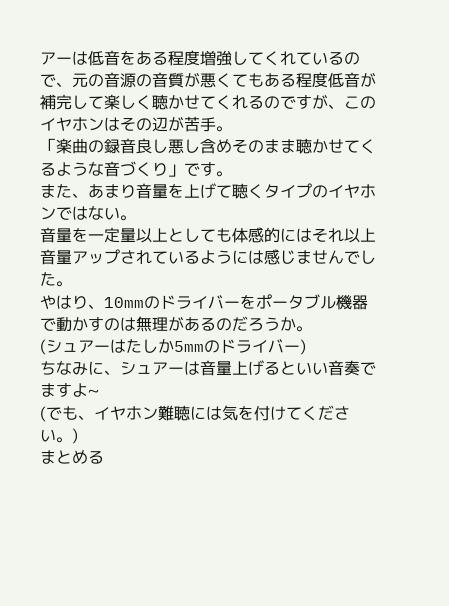アーは低音をある程度増強してくれているので、元の音源の音質が悪くてもある程度低音が補完して楽しく聴かせてくれるのですが、このイヤホンはその辺が苦手。
「楽曲の録音良し悪し含めそのまま聴かせてくるような音づくり」です。
また、あまり音量を上げて聴くタイプのイヤホンではない。
音量を一定量以上としても体感的にはそれ以上音量アップされているようには感じませんでした。
やはり、10mmのドライバーをポータブル機器で動かすのは無理があるのだろうか。
(シュアーはたしか5mmのドライバー)
ちなみに、シュアーは音量上げるといい音奏でますよ~
(でも、イヤホン難聴には気を付けてください。)
まとめる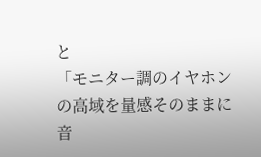と
「モニター調のイヤホンの高域を量感そのままに音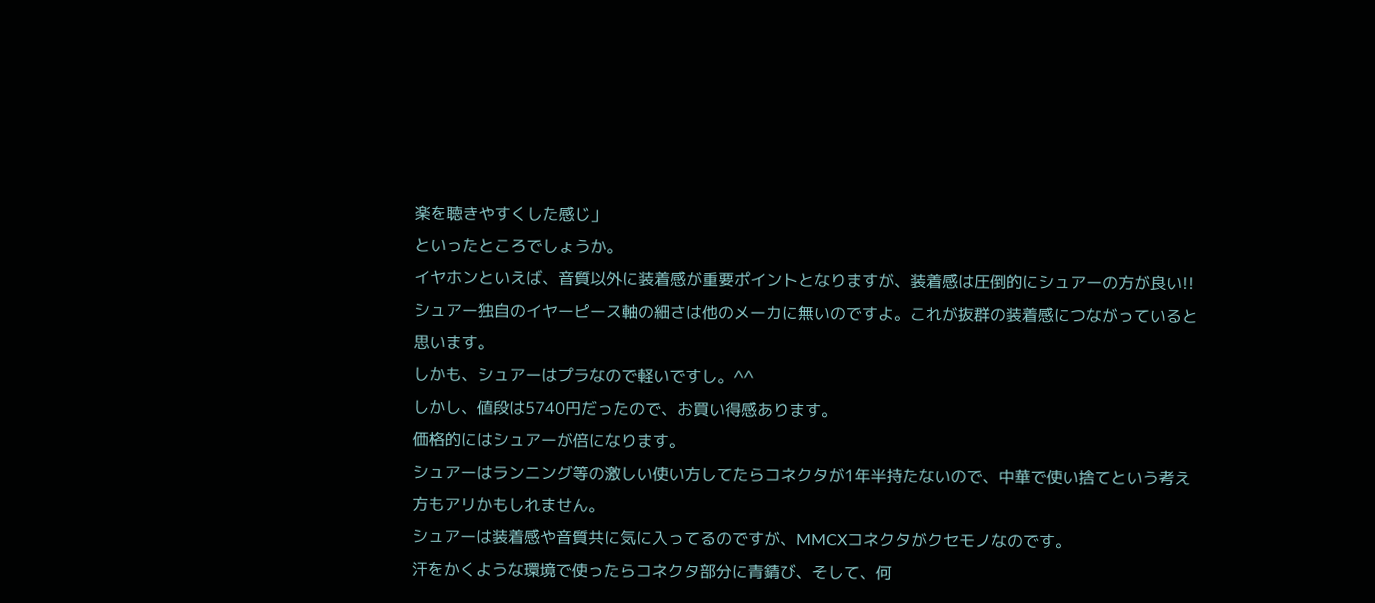楽を聴きやすくした感じ」
といったところでしょうか。
イヤホンといえば、音質以外に装着感が重要ポイントとなりますが、装着感は圧倒的にシュアーの方が良い!!
シュアー独自のイヤーピース軸の細さは他のメーカに無いのですよ。これが抜群の装着感につながっていると思います。
しかも、シュアーはプラなので軽いですし。^^
しかし、値段は5740円だったので、お買い得感あります。
価格的にはシュアーが倍になります。
シュアーはランニング等の激しい使い方してたらコネクタが1年半持たないので、中華で使い捨てという考え方もアリかもしれません。
シュアーは装着感や音質共に気に入ってるのですが、MMCXコネクタがクセモノなのです。
汗をかくような環境で使ったらコネクタ部分に青錆び、そして、何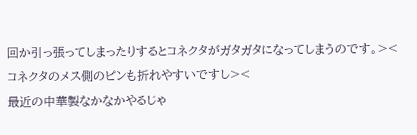回か引っ張ってしまったりするとコネクタがガタガタになってしまうのです。><
コネクタのメス側のピンも折れやすいですし><
最近の中華製なかなかやるじゃ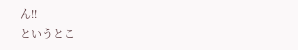ん!!
というとこ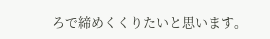ろで締めくくりたいと思います。